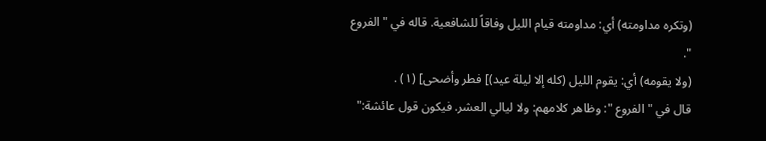(وتكره مداومته) أي: مداومته قيام الليل وفاقاً للشافعية. قاله في "الفروع ".
(ولا يقومه) أي: يقوم الليل (كله إلا ليلة عيد)] فطر وأضحى] (١) .
قال في " الفروع ": وظاهر كلامهم: ولا ليالي العشر. فيكون قول عائشة:"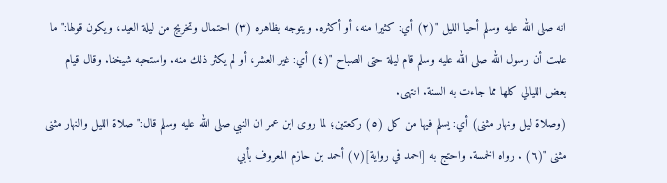انه صلى الله عليه وسلم أحيا الليل "(٢) أي: كثيرا منه، أو أكثره. ويتوجه بظاهره (٣) احتمال وتخريج من ليلة العيد، ويكون قولها:" ما علمت أن رسول الله صلى الله عليه وسلم قام ليلة حتى الصباح "(٤) أي: غير العشر، أو لم يكثر ذلك منه. واستحبه شيخنا. وقال قيام بعض الليالي كلها مما جاءت به السنة. انتهى.
(وصلاة ليل ونهار مثنى) أي: يسلم فيها من كل (٥) ركعتين؛ لما روى ابن عمر ان النبي صلى الله عليه وسلم قال:" صلاة الليل والنهار مثنى مثنى "(٦) . رواه الخمسة. واحتج به [احمد في رواية](٧) أحمد بن حازم المعروف بأبي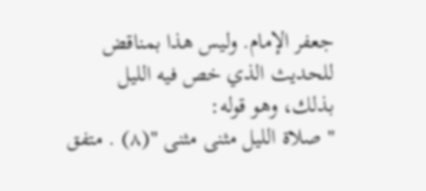جعفر الإمام. وليس هذا بمناقض للحديث الذي خص فيه الليل بذلك، وهو قوله:
" صلاة الليل مثنى مثنى "(٨) . متفق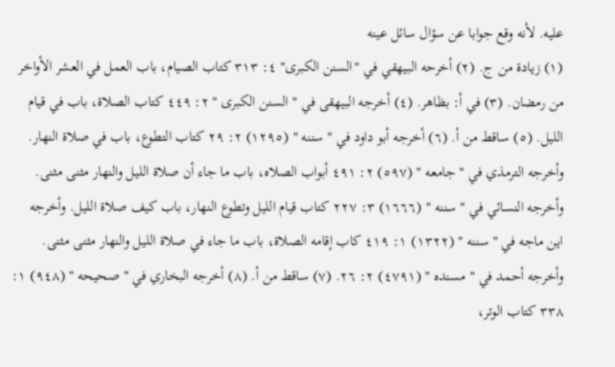عليه. لأنه وقع جوابا عن سؤال سائل عينه
(١) زيادة من ج. (٢) أخرحه البيهقي في "السنن الكبرى" ٤: ٣١٣ كتاب الصيام، باب العمل في العشر الأواخر من رمضان. (٣) في أ: بظاهر. (٤) أخرجه البيهقى في " السنن الكبرى " ٢: ٤٤٩ كتاب الصلاة، باب في قيام الليل. (٥) ساقط من أ. (٦) أخرجه أبو داود في " سننه " (١٢٩٥) ٢: ٢٩ كتاب التطوع، باب في صلاة النهار. وأخرجه الترمذي في " جامعه " (٥٩٧) ٢: ٤٩١ أبواب الصلاه، باب ما جاء أن صلاة الليل والنهار مثنى مثنى. وأخرجه النسائي في " سننه " (١٦٦٦) ٣: ٢٢٧ كتاب قيام الليل وتطوع النهار، باب كيف صلاة الليل. وأخرجه اين ماجه في " سننه " (١٣٢٢) ١: ٤١٩ كاب إقامه الصلاة، باب ما جاء في صلاة الليل والنهار مثنى مثنى. وأخرجه أحمد في " مسنده " (٤٧٩١) ٢: ٢٦. (٧) ساقط من أ. (٨) أخرجه البخاري في " صحيحه " (٩٤٨) ١: ٣٣٨ كتاب الوتر،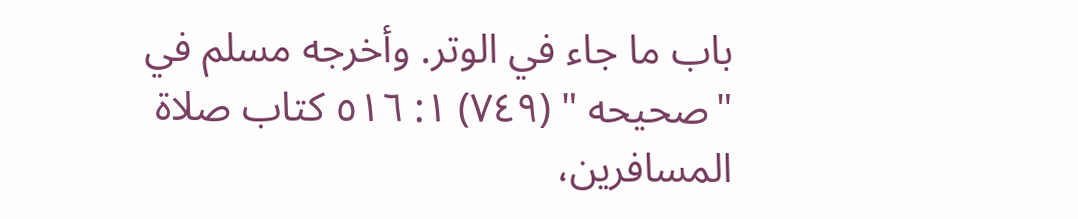باب ما جاء في الوتر. وأخرجه مسلم في "صحيحه " (٧٤٩) ١: ٥١٦ كتاب صلاة المسافرين،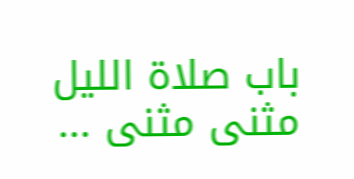باب صلاة الليل مثنى مثنى ...